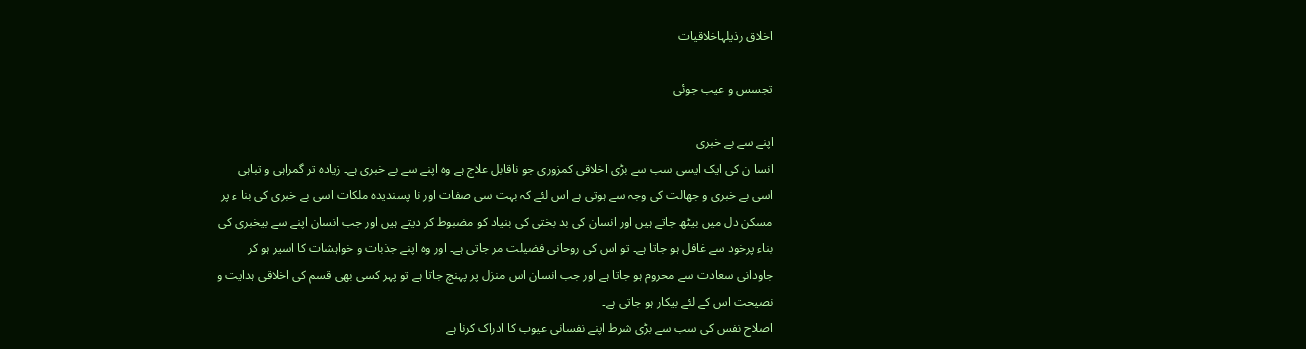اخلاق رذیلہاخلاقیات

تجسس و عیب جوئی

اپنے سے بے خبری
انسا ن کی ایک ایسی سب سے بڑی اخلاقی کمزوری جو ناقابل علاج ہے وہ اپنے سے بے خبری ہے۔ زیادہ تر گمراہی و تباہی اسی بے خبری و جھالت کی وجہ سے ہوتی ہے اس لئے کہ بہت سی صفات اور نا پسندیدہ ملکات اسی بے خبری کی بنا ء پر مسکن دل میں بیٹھ جاتے ہیں اور انسان کی بد بختی کی بنیاد کو مضبوط کر دیتے ہیں اور جب انسان اپنے سے بیخبری کی بناء پرخود سے غافل ہو جاتا ہے۔ تو اس کی روحانی فضیلت مر جاتی ہے۔ اور وہ اپنے جذبات و خواہشات کا اسیر ہو کر جاودانی سعادت سے محروم ہو جاتا ہے اور جب انسان اس منزل پر پہنچ جاتا ہے تو پہر کسی بھی قسم کی اخلاقی ہدایت و نصیحت اس کے لئے بیکار ہو جاتی ہے۔
اصلاح نفس کی سب سے بڑی شرط اپنے نفسانی عیوب کا ادراک کرنا ہے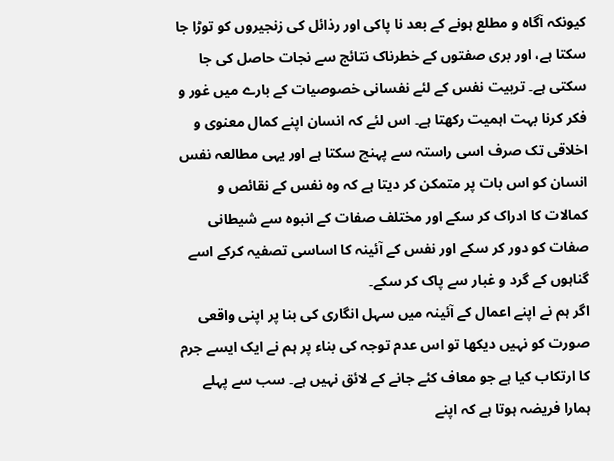کیونکہ آگاہ و مطلع ہونے کے بعد نا پاکی اور رذائل کی زنجیروں کو توڑا جا سکتا ہے، اور بری صفتوں کے خطرناک نتائج سے نجات حاصل کی جا سکتی ہے۔ تربیت نفس کے لئے نفسانی خصوصیات کے بارے میں غور و فکر کرنا بہت اہمیت رکھتا ہے۔ اس لئے کہ انسان اپنے کمال معنوی و اخلاقی تک صرف اسی راستہ سے پہنچ سکتا ہے اور یہی مطالعہ نفس انسان کو اس بات پر متمکن کر دیتا ہے کہ وہ نفس کے نقائص و کمالات کا ادراک کر سکے اور مختلف صفات کے انبوہ سے شیطانی صفات کو دور کر سکے اور نفس کے آئینہ کا اساسی تصفیہ کرکے اسے گناہوں کے گرد و غبار سے پاک کر سکے۔
اگر ہم نے اپنے اعمال کے آئینہ میں سہل انگاری کی بنا پر اپنی واقعی صورت کو نہیں دیکھا تو اس عدم توجہ کی بناء پر ہم نے ایک ایسے جرم کا ارتکاب کیا ہے جو معاف کئے جانے کے لائق نہیں ہے۔ سب سے پہلے ہمارا فریضہ ہوتا ہے کہ اپنے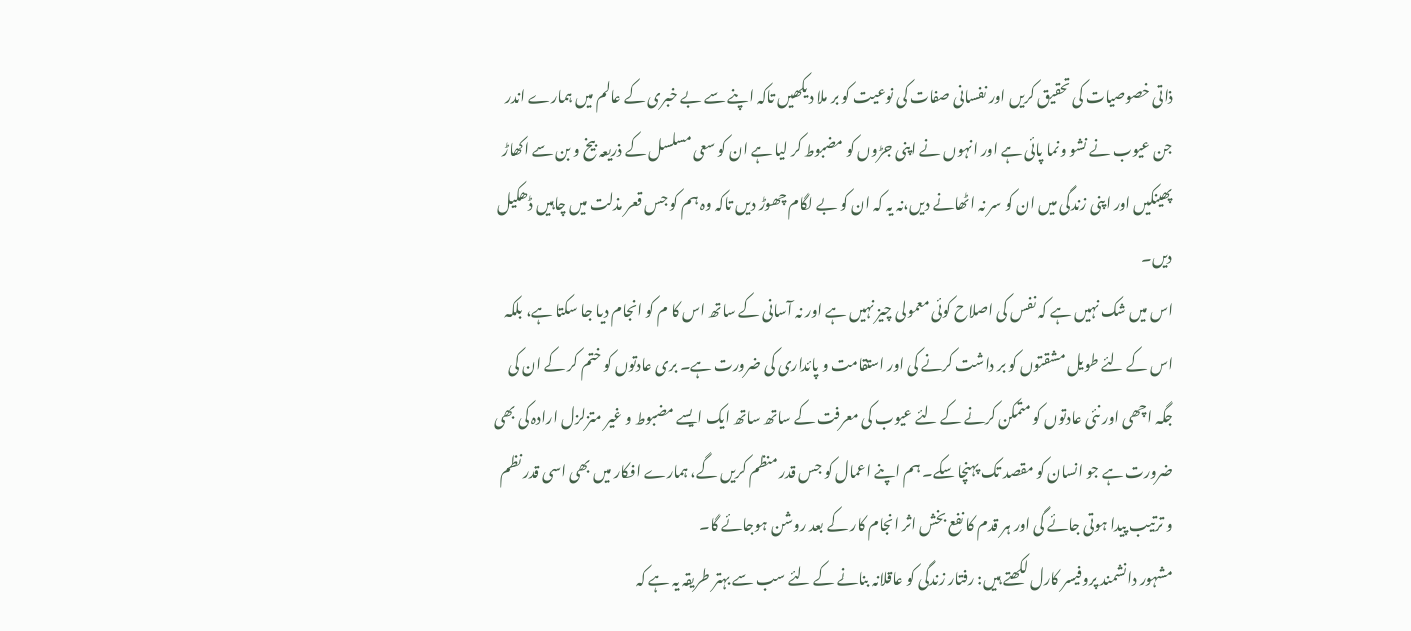ذاتی خصوصیات کی تحقیق کریں اور نفسانی صفات کی نوعیت کو بر ملا دیکھیں تاکہ اپنے سے بے خبری کے عالم میں ہمارے اندر جن عیوب نے نشو ونما پائی ہے اور انہوں نے اپنی جڑوں کو مضبوط کر لیا ہے ان کو سعی مسلسل کے ذریعہ بیخ و بن سے اکھاڑ پھینکیں اور اپنی زندگی میں ان کو سر نہ اٹھانے دیں،نہ یہ کہ ان کو بے لگام چھوڑ دیں تاکہ وہ ہم کو جس قعر مذلت میں چاہیں ڈھکیل دیں۔
اس میں شک نہیں ہے کہ نفس کی اصلاح کوئی معمولی چیز نہیں ہے اور نہ آسانی کے ساتھ اس کا م کو انجام دیا جا سکتا ہے، بلکہ اس کے لئے طویل مشقتوں کو بر داشت کرنے کی اور استقامت و پائداری کی ضرورت ہے۔ بری عادتوں کو ختم کر کے ان کی جگہ اچھی اور نئی عادتوں کو متمکن کرنے کے لئے عیوب کی معرفت کے ساتھ ساتھ ایک ایسے مضبوط و غیر متزلزل ارادہ کی بھی ضرورت ہے جو انسان کو مقصد تک پہنچا سکے۔ ہم اپنے اعمال کو جس قدر منظم کریں گے، ہمارے افکار میں بھی اسی قدر نظم و ترتیب پیدا ہوتی جائے گی اور ہر قدم کا نفع بخش اثر انجام کار کے بعد روشن ہوجائے گا۔
مشہور دانشمند پروفیسر کارل لکھتے ہیں: رفتار زندگی کو عاقلانہ بنانے کے لئے سب سے بہتر طریقہ یہ ہے کہ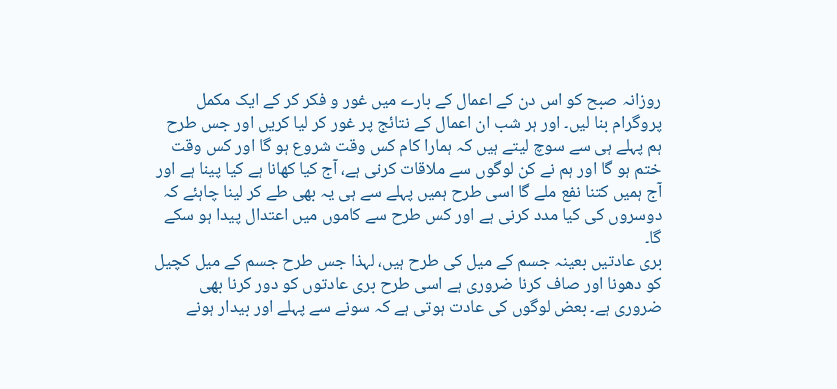روزانہ صبح کو اس دن کے اعمال کے بارے میں غور و فکر کر کے ایک مکمل پروگرام بنا لیں۔ اور ہر شب ان اعمال کے نتائج پر غور کر لیا کریں اور جس طرح ہم پہلے ہی سے سوچ لیتے ہیں کہ ہمارا کام کس وقت شروع ہو گا اور کس وقت ختم ہو گا اور ہم نے کن لوگوں سے ملاقات کرنی ہے، آج کیا کھانا ہے کیا پینا ہے اور آج ہمیں کتنا نفع ملے گا اسی طرح ہمیں پہلے سے ہی یہ بھی طے کر لینا چاہئے کہ دوسروں کی کیا مدد کرنی ہے اور کس طرح سے کاموں میں اعتدال پیدا ہو سکے گا۔
بری عادتیں بعینہ جسم کے میل کی طرح ہیں، لہذا جس طرح جسم کے میل کچیل کو دھونا اور صاف کرنا ضروری ہے اسی طرح بری عادتوں کو دور کرنا بھی ضروری ہے۔ بعض لوگوں کی عادت ہوتی ہے کہ سونے سے پہلے اور بیدار ہونے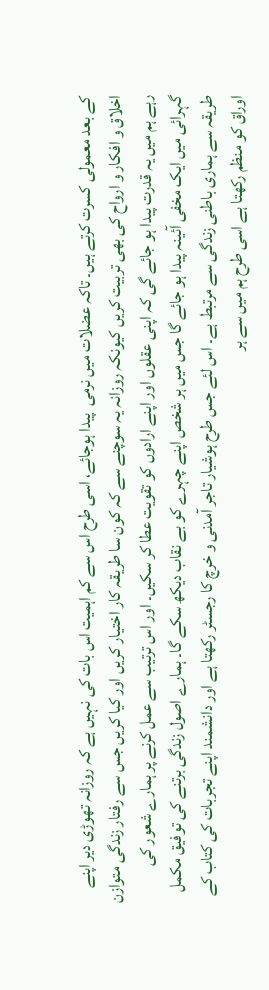کے بعد معمولی کسرت کرتے ہیں۔ تاکہ عضلات میں نرمی  پیدا ہوجائے، اسی طرح اس سے کم اہمیت اس بات کی نہیں ہے کہ روزانہ تھوڑی دیر اپنے اخلاق و افکار و ارواح کی بھی تربیت کریں کیونکہ روزانہ یہ سوچنے سے کہ کون سا طریقہ کار اختیار کریں اور کیا کریں جس سے رفتار زندگی متوازن رہے ہم میں یہ قدرت پیدا ہو جائے گی کہ اپنی عقلوں اور اپنے ارادوں کو تقویت عطا کر سکیں۔ اور اس ترتیب سے عمل کرنے پر ہمارے شعور کی گہرائی میں ایک مخفی آئینہ پیدا ہو جائے گا جس میں ہر شخص اپنے چہرے کو بے نقاب دیکھ سکے گا۔ ہمارے اصول زندگی برتنے کی توفیق مکمل طریقہ سے ہماری باطنی زندگی سے مرتبط ہے۔ اس لئے جس طرح ہوشیار تاجر آمدنی و خرچ کا رجسٹر رکھتا ہے اور دانشمند اپنے تجربات کی کتاب کے اوراق کو منظم رکھتا ہے اسی طرح ہم میں سے ہر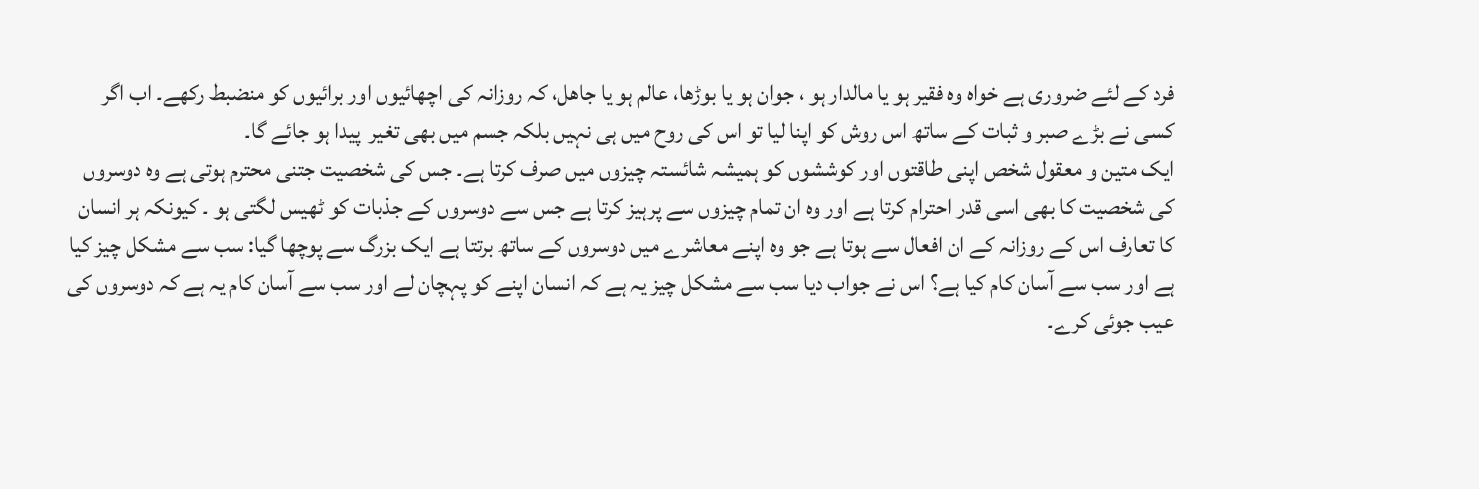فرد کے لئے ضروری ہے خواہ وہ فقیر ہو یا مالدار ہو ، جوان ہو یا بوڑھا، عالم ہو یا جاھل، کہ روزانہ کی اچھائیوں اور برائیوں کو منضبط رکھے۔ اب اگر کسی نے بڑے صبر و ثبات کے ساتھ اس روش کو اپنا لیا تو اس کی روح میں ہی نہیں بلکہ جسم میں بھی تغیر  پیدا ہو جائے گا۔
ایک متین و معقول شخص اپنی طاقتوں اور کوششوں کو ہمیشہ شائستہ چیزوں میں صرف کرتا ہے۔ جس کی شخصیت جتنی محترم ہوتی ہے وہ دوسروں کی شخصیت کا بھی اسی قدر احترام کرتا ہے اور وہ ان تمام چیزوں سے پرہیز کرتا ہے جس سے دوسروں کے جذبات کو ٹھیس لگتی ہو ۔ کیونکہ ہر انسان کا تعارف اس کے روزانہ کے ان افعال سے ہوتا ہے جو وہ اپنے معاشرے میں دوسروں کے ساتھ برتتا ہے ایک بزرگ سے پوچھا گیا: سب سے مشکل چیز کیا ہے اور سب سے آسان کام کیا ہے؟ اس نے جواب دیا سب سے مشکل چیز یہ ہے کہ انسان اپنے کو پہچان لے اور سب سے آسان کام یہ ہے کہ دوسروں کی عیب جوئی کرے۔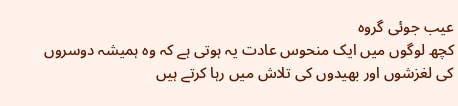عیب جوئی گروہ
کچھ لوگوں میں ایک منحوس عادت یہ ہوتی ہے کہ وہ ہمیشہ دوسروں کی لغزشوں اور بھیدوں کی تلاش میں رہا کرتے ہیں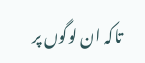تاکہ ان لوگوں پر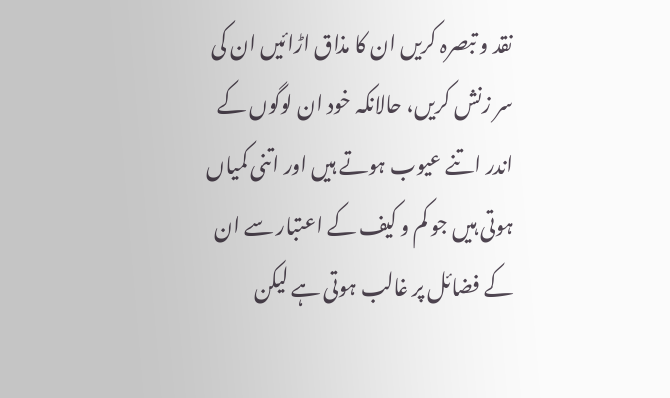نقد و تبصرہ کریں ان کا مذاق اڑائیں ان کی سر زنش کریں، حالانکہ خود ان لوگوں کے اندر اتنے عیوب ہوتے ہیں اور اتنی کمیاں ہوتی ہیں جو کم و کیف کے اعتبار سے ان کے فضائل پر غالب ہوتی ہے لیکن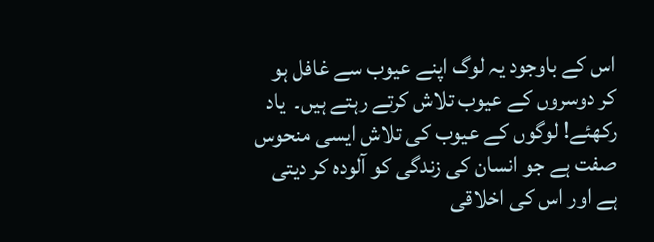اس کے باوجود یہ لوگ اپنے عیوب سے غافل ہو کر دوسروں کے عیوب تلاش کرتے رہتے ہیں۔  یاد رکھئے! لوگوں کے عیوب کی تلاش ایسی منحوس صفت ہے جو انسان کی زندگی کو آلودہ کر دیتی ہے اور اس کی اخلاقی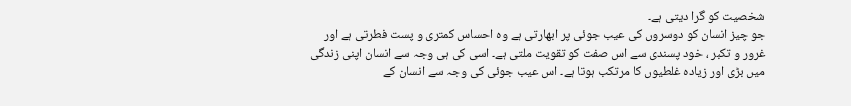شخصیت کو گرا دیتی ہے۔
جو چیز انسان کو دوسروں کی عیب جوئی پر ابھارتی ہے وہ احساس کمتری و پست فطرتی ہے اور غرور و تکبر ، خود پسندی سے اس صفت کو تقویت ملتی ہے۔ اسی کی ہی وجہ سے انسان اپنی زندگی میں بڑی اور زیادہ غلطیوں کا مرتکب ہوتا ہے۔ اس عیب جوئی کی وجہ سے انسان کے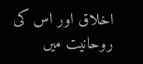اخلاق اور اس کی روحانیت میں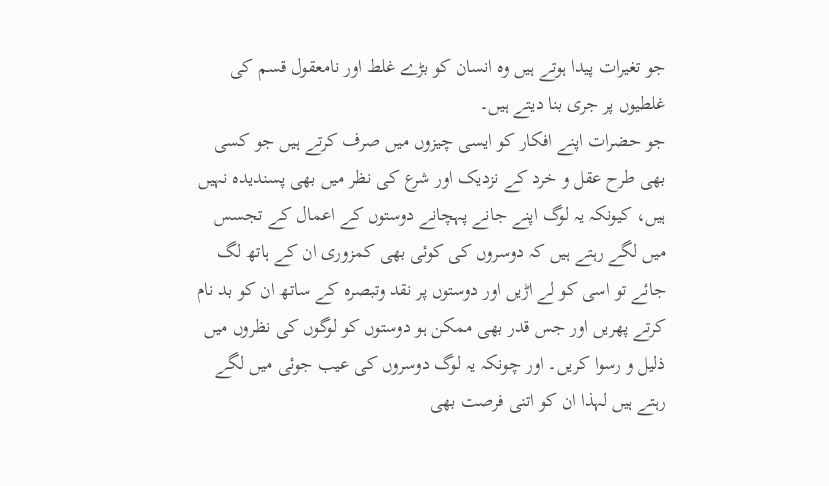جو تغیرات پیدا ہوتے ہیں وہ انسان کو بڑے غلط اور نامعقول قسم کی غلطیوں پر جری بنا دیتے ہیں۔
جو حضرات اپنے افکار کو ایسی چیزوں میں صرف کرتے ہیں جو کسی بھی طرح عقل و خرد کے نزدیک اور شرع کی نظر میں بھی پسندیدہ نہیں ہیں، کیونکہ یہ لوگ اپنے جانے پہچانے دوستوں کے اعمال کے تجسس میں لگے رہتے ہیں کہ دوسروں کی کوئی بھی کمزوری ان کے ہاتھ لگ جائے تو اسی کو لے اڑیں اور دوستوں پر نقد وتبصرہ کے ساتھ ان کو بد نام کرتے پھریں اور جس قدر بھی ممکن ہو دوستوں کو لوگوں کی نظروں میں ذلیل و رسوا کریں۔ اور چونکہ یہ لوگ دوسروں کی عیب جوئی میں لگے رہتے ہیں لہذا ان کو اتنی فرصت بھی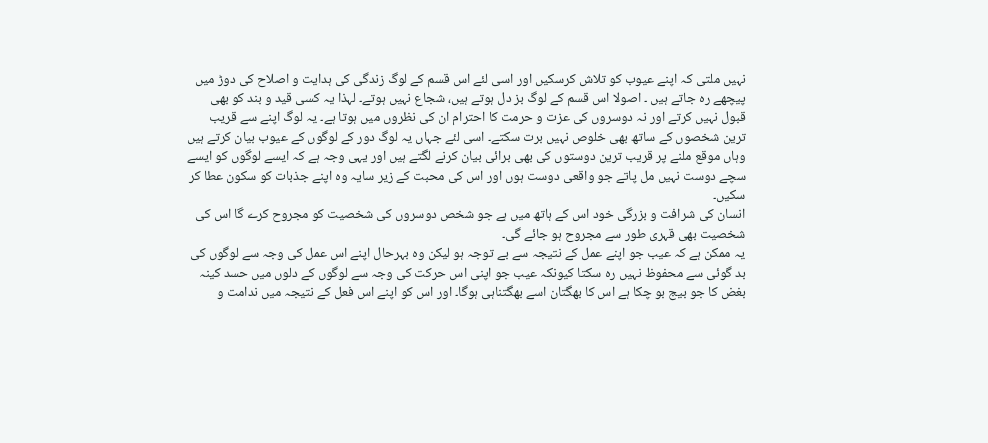نہیں ملتی کہ اپنے عیوب کو تلاش کرسکیں اور اسی لئے اس قسم کے لوگ زندگی کی ہدایت و اصلاح کی دوڑ میں پیچھے رہ جاتے ہیں ۔ اصولا اس قسم کے لوگ بز دل ہوتے ہیں، شجاع نہیں ہوتے۔ لہذا یہ کسی قید و بند کو بھی قبول نہیں کرتے اور نہ دوسروں کی عزت و حرمت کا احترام ان کی نظروں میں ہوتا ہے۔ یہ لوگ اپنے سے قریب ترین شخصوں کے ساتھ بھی خلوص نہیں برت سکتے۔ اسی لئے جہاں یہ لوگ دور کے لوگوں کے عیوب بیان کرتے ہیں وہاں موقع ملنے پر قریب ترین دوستوں کی بھی برائی بیان کرنے لگتے ہیں اور یہی وجہ ہے کہ ایسے لوگوں کو ایسے سچے دوست نہیں مل پاتے جو واقعی دوست ہوں اور اس کی محبت کے زیر سایہ وہ اپنے جذبات کو سکون عطا کر سکیں۔
انسان کی شرافت و بزرگی خود اس کے ہاتھ میں ہے جو شخص دوسروں کی شخصیت کو مجروح کرے گا اس کی شخصیت بھی قہری طور سے مجروح ہو جائے گی۔
یہ ممکن ہے کہ عیب جو اپنے عمل کے نتیجہ سے بے توجہ ہو لیکن وہ بہرحال اپنے اس عمل کی وجہ سے لوگوں کی بد گوئی سے محفوظ نہیں رہ سکتا کیونکہ عیب جو اپنی اس حرکت کی وجہ سے لوگوں کے دلوں میں حسد کینہ بغض کا جو بیج بو چکا ہے اس کا بھگتان اسے بھگتناہی ہوگا۔ اور اس کو اپنے اس فعل کے نتیجہ میں ندامت و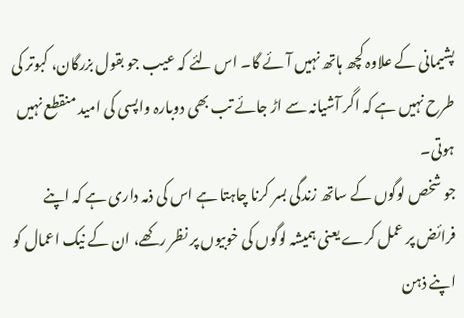پشیمانی کے علاوہ کچھ ہاتھ نہیں آئے گا۔ اس لئے کہ عیب جو بقول بزرگان، کبوتر کی طرح نہیں ہے کہ اگر آشیانہ سے اڑ جائے تب بھی دوبارہ واپسی کی امید منقطع نہیں ہوتی۔
جو شخص لوگوں کے ساتھ زندگی بسر کرنا چاہتا ہے اس کی ذمہ داری ہے کہ اپنے فرائض پر عمل کرے یعنی ہمیشہ لوگوں کی خوبیوں پر نظر رکھے، ان کے نیک اعمال کو اپنے ذہن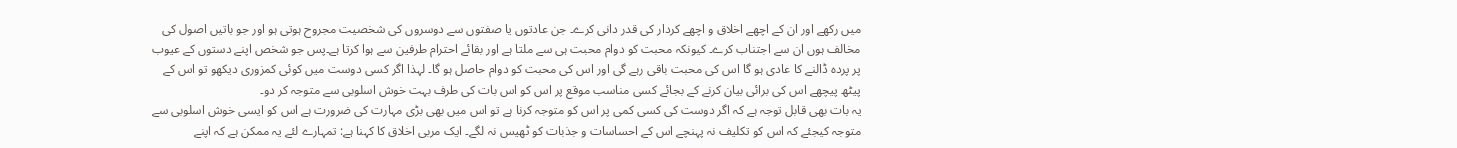میں رکھے اور ان کے اچھے اخلاق و اچھے کردار کی قدر دانی کرے۔ جن عادتوں یا صفتوں سے دوسروں کی شخصیت مجروح ہوتی ہو اور جو باتیں اصول کی مخالف ہوں ان سے اجتناب کرے۔ کیونکہ محبت کو دوام محبت ہی سے ملتا ہے اور بقائے احترام طرفین سے ہوا کرتا ہے۔پس جو شخص اپنے دستوں کے عیوب پر پردہ ڈالنے کا عادی ہو گا اس کی محبت باقی رہے گی اور اس کی محبت کو دوام حاصل ہو گا۔ لہذا اگر کسی دوست میں کوئی کمزوری دیکھو تو اس کے پیٹھ پیچھے اس کی برائی بیان کرنے کے بجائے کسی مناسب موقع پر اس کو اس بات کی طرف بہت خوش اسلوبی سے متوجہ کر دو۔
یہ بات بھی قابل توجہ ہے کہ اگر دوست کی کسی کمی پر اس کو متوجہ کرنا ہے تو اس میں بھی بڑی مہارت کی ضرورت ہے اس کو ایسی خوش اسلوبی سے متوجہ کیجئے کہ اس کو تکلیف نہ پہنچے اس کے احساسات و جذبات کو ٹھیس نہ لگے۔ ایک مربی اخلاق کا کہنا ہے: تمہارے لئے یہ ممکن ہے کہ اپنے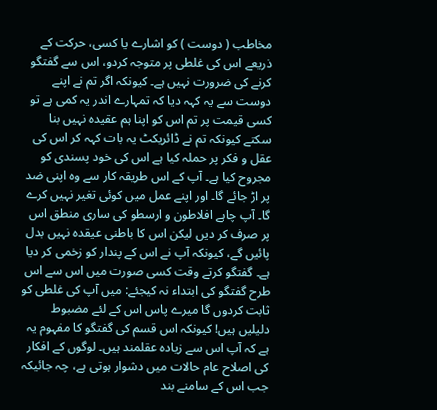مخاطب ( دوست ) کو اشارے یا کسی، حرکت کے ذریعے اس کی غلطی پر متوجہ کردو، اس سے گفتگو کرنے کی ضرورت نہیں ہے۔ کیونکہ اگر تم نے اپنے دوست سے یہ کہہ دیا کہ تمہارے اندر یہ کمی ہے تو کسی قیمت پر تم اس کو اپنا ہم عقیدہ نہیں بنا سکتے کیونکہ تم نے ڈائریکٹ یہ بات کہہ کر اس کی عقل و فکر پر حملہ کیا ہے اس کی خود پسندی کو مجروح کیا ہے۔ آپ کے اس طریقہ کار سے وہ اپنی ضد پر اڑ جائے گا۔ اور اپنے عمل میں کوئی تغیر نہیں کرے گا۔ آپ چاہے افلاطون و ارسطو کی ساری منطق اس پر صرف کر دیں لیکن اس کا باطنی عیقدہ نہیں بدل پائیں گے، کیونکہ آپ نے اس کے پندار کو زخمی کر دیا ہے۔ گفتگو کرتے وقت کسی صورت میں اس سے اس طرح گفتگو کی ابتداء نہ کیجئے: میں آپ کی غلطی کو ثابت کردوں گا میرے پاس اس کے لئے مضبوط دلیلیں ہیں! کیونکہ اس قسم کی گفتگو کا مفہوم یہ ہے کہ آپ اس سے زیادہ عقلمند ہیں۔ لوگوں کے افکار کی اصلاح عام حالات میں دشوار ہوتی ہے، چہ جائیکہ جب اس کے سامنے بند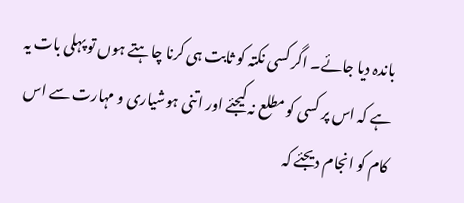باندہ دیا جائے۔ اگر کسی نکتہ کو ثابت ہی کرنا چاہتے ہوں تو پہلی بات یہ ہے کہ اس پر کسی کو مطلع نہ کیجئے اور اتنی ہوشیاری و مہارت سے اس کام کو انجام دیجئے کہ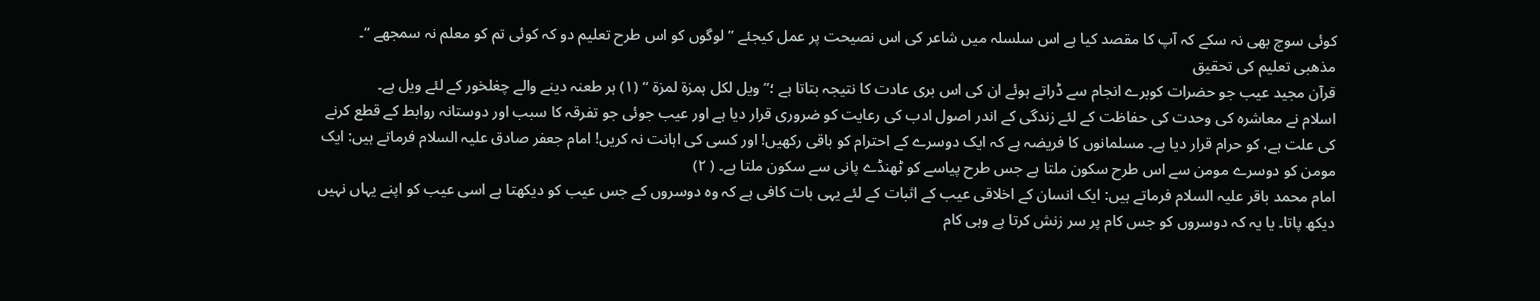کوئی سوچ بھی نہ سکے کہ آپ کا مقصد کیا ہے اس سلسلہ میں شاعر کی اس نصیحت پر عمل کیجئے ” لوگوں کو اس طرح تعلیم دو کہ کوئی تم کو معلم نہ سمجھے “۔
مذھبی تعلیم کی تحقیق
قرآن مجید عیب جو حضرات کوبرے انجام سے ڈراتے ہوئے ان کی اس بری عادت کا نتیجہ بتاتا ہے ؛” ویل لکل ہمزة لمزة “ (۱) ہر طعنہ دینے والے چغلخور کے لئے ویل ہے۔
اسلام نے معاشرہ کی وحدت کی حفاظت کے لئے زندگی کے اندر اصول ادب کی رعایت کو ضروری قرار دیا ہے اور عیب جوئی جو تفرقہ کا سبب اور دوستانہ روابط کے قطع کرنے کی علت ہے، کو حرام قرار دیا ہے۔ مسلمانوں کا فریضہ ہے کہ ایک دوسرے کے احترام کو باقی رکھیں! اور کسی کی اہانت نہ کریں! امام جعفر صادق علیہ السلام فرماتے ہیں: ایک مومن کو دوسرے مومن سے اس طرح سکون ملتا ہے جس طرح پیاسے کو ٹھنڈے پانی سے سکون ملتا ہے۔ ( ۲)
امام محمد باقر علیہ السلام فرماتے ہیں: ایک انسان کے اخلاقی عیب کے اثبات کے لئے یہی بات کافی ہے کہ وہ دوسروں کے جس عیب کو دیکھتا ہے اسی عیب کو اپنے یہاں نہیں دیکھ پاتا۔ یا یہ کہ دوسروں کو جس کام پر سر زنش کرتا ہے وہی کام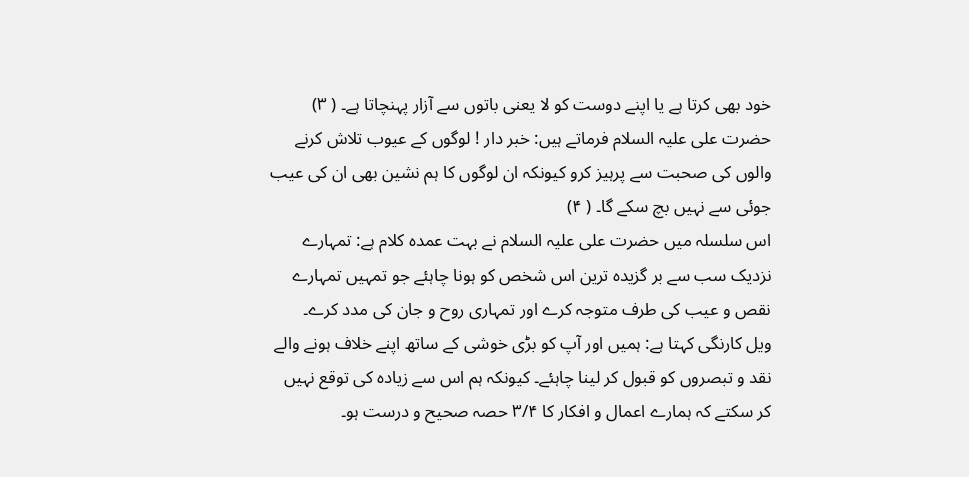خود بھی کرتا ہے یا اپنے دوست کو لا یعنی باتوں سے آزار پہنچاتا ہے۔ ( ۳)
حضرت علی علیہ السلام فرماتے ہیں: خبر دار ! لوگوں کے عیوب تلاش کرنے والوں کی صحبت سے پرہیز کرو کیونکہ ان لوگوں کا ہم نشین بھی ان کی عیب جوئی سے نہیں بچ سکے گا۔ ( ۴)
اس سلسلہ میں حضرت علی علیہ السلام نے بہت عمدہ کلام ہے: تمہارے نزدیک سب سے بر گزیدہ ترین اس شخص کو ہونا چاہئے جو تمہیں تمہارے نقص و عیب کی طرف متوجہ کرے اور تمہاری روح و جان کی مدد کرے۔
ویل کارنگی کہتا ہے: ہمیں اور آپ کو بڑی خوشی کے ساتھ اپنے خلاف ہونے والے نقد و تبصروں کو قبول کر لینا چاہئے۔ کیونکہ ہم اس سے زیادہ کی توقع نہیں کر سکتے کہ ہمارے اعمال و افکار کا ۳/۴ حصہ صحیح و درست ہو۔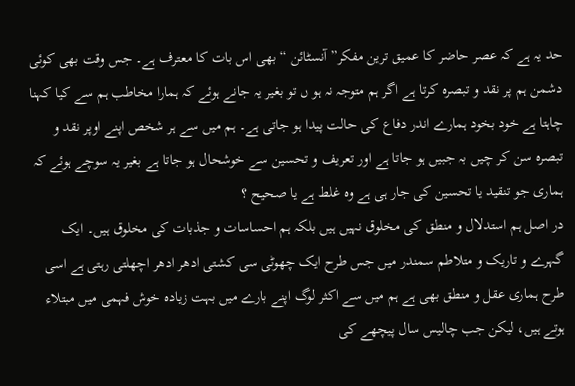حد یہ ہے کہ عصر حاضر کا عمیق ترین مفکر” آنسٹائن “بھی اس بات کا معترف ہے۔ جس وقت بھی کوئی دشمن ہم پر نقد و تبصرہ کرتا ہے اگر ہم متوجہ نہ ہو ں تو بغیر یہ جانے ہوئے کہ ہمارا مخاطب ہم سے کیا کہنا چاہتا ہے خود بخود ہمارے اندر دفاع کی حالت پیدا ہو جاتی ہے۔ ہم میں سے ہر شخص اپنے اوپر نقد و تبصرہ سن کر چیں بہ جبیں ہو جاتا ہے اور تعریف و تحسین سے خوشحال ہو جاتا ہے بغیر یہ سوچے ہوئے کہ ہماری جو تنقید یا تحسین کی جار ہی ہے وہ غلط ہے یا صحیح ؟
در اصل ہم استدلال و منطق کی مخلوق نہیں ہیں بلکہ ہم احساسات و جذبات کی مخلوق ہیں۔ ایک گہرے و تاریک و متلاطم سمندر میں جس طرح ایک چھوٹی سی کشتی ادھر ادھر اچھلتی رہتی ہے اسی طرح ہماری عقل و منطق بھی ہے ہم میں سے اکثر لوگ اپنے بارے میں بہت زیادہ خوش فہمی میں مبتلاء ہوتے ہیں، لیکن جب چالیس سال پیچھے کی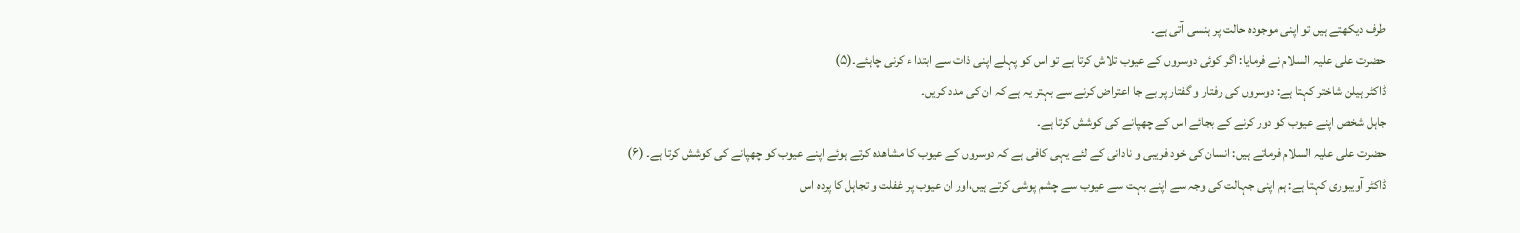طرف دیکھتے ہیں تو اپنی موجودہ حالت پر ہنسی آتی ہے۔
حضرت علی علیہ السلام نے فرمایا: اگر کوئی دوسروں کے عیوب تلاش کرتا ہے تو اس کو پہلے اپنی ذات سے ابتدا ء کرنی چاہئے۔(۵)
ڈاکٹر ہیلن شاختر کہتا ہے: دوسروں کی رفتار و گفتار پر بے جا اعتراض کرنے سے بہتر یہ ہے کہ ان کی مدد کریں۔
جاہل شخص اپنے عیوب کو دور کرنے کے بجائے اس کے چھپانے کی کوشش کرتا ہے۔
حضرت علی علیہ السلام فرماتے ہیں: انسان کی خود فریبی و نادانی کے لئے یہی کافی ہے کہ دوسروں کے عیوب کا مشاھدہ کرتے ہوئے اپنے عیوب کو چھپانے کی کوشش کرتا ہے۔ (۶)
ڈاکٹر آویبوری کہتا ہے: ہم اپنی جہالت کی وجہ سے اپنے بہت سے عیوب سے چشم پوشی کرتے ہیں،اور ان عیوب پر غفلت و تجاہل کا پردہ اس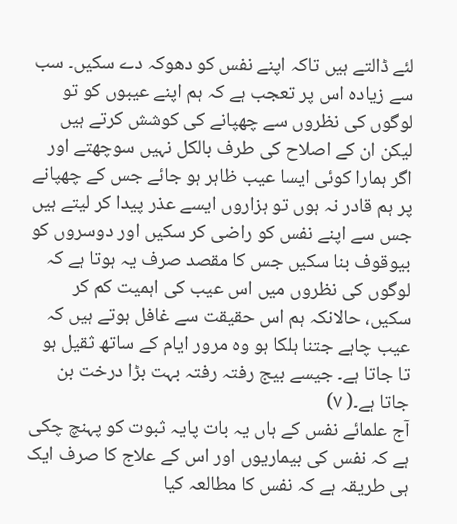لئے ڈالتے ہیں تاکہ اپنے نفس کو دھوکہ دے سکیں۔ سب سے زیادہ اس پر تعجب ہے کہ ہم اپنے عیبوں کو تو لوگوں کی نظروں سے چھپانے کی کوشش کرتے ہیں لیکن ان کے اصلاح کی طرف بالکل نہیں سوچھتے اور اگر ہمارا کوئی ایسا عیب ظاہر ہو جائے جس کے چھپانے پر ہم قادر نہ ہوں تو ہزاروں ایسے عذر پیدا کر لیتے ہیں جس سے اپنے نفس کو راضی کر سکیں اور دوسروں کو بیوقوف بنا سکیں جس کا مقصد صرف یہ ہوتا ہے کہ لوگوں کی نظروں میں اس عیب کی اہمیت کم کر سکیں، حالانکہ ہم اس حقیقت سے غافل ہوتے ہیں کہ عیب چاہے جتنا ہلکا ہو وہ مرور ایام کے ساتھ ثقیل ہو تا جاتا ہے۔ جیسے بیج رفتہ رفتہ بہت بڑا درخت بن جاتا ہے۔( ۷)
آج علمائے نفس کے ہاں یہ بات پایہ ثبوت کو پہنچ چکی ہے کہ نفس کی بیماریوں اور اس کے علاج کا صرف ایک ہی طریقہ ہے کہ نفس کا مطالعہ کیا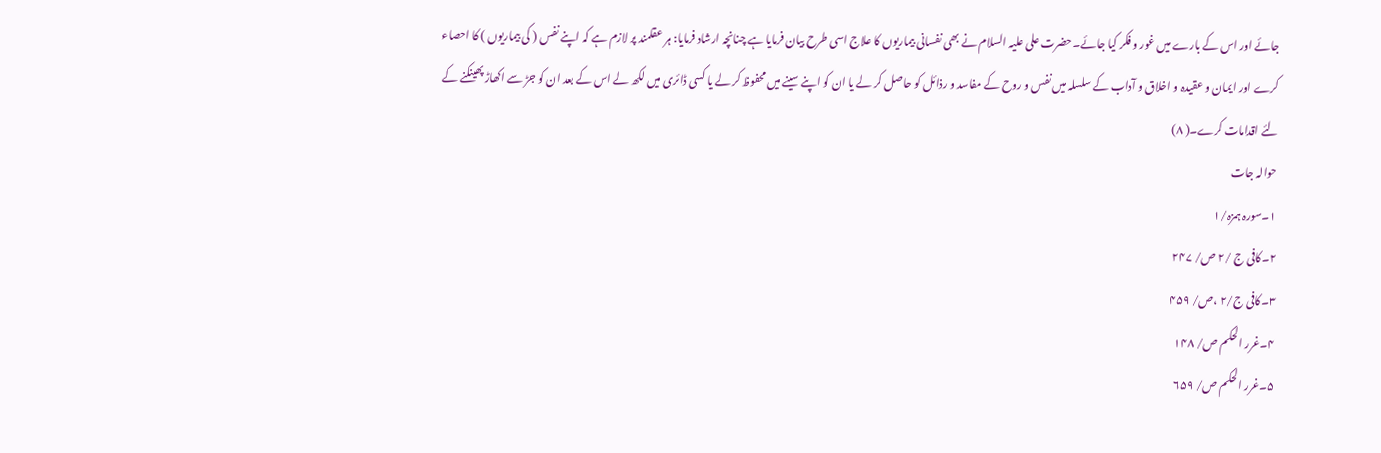جائے اور اس کے بارے میں غور و فکر کیا جائے۔حضرت علی علیہ السلام نے بھی نفسانی بیماریوں کا علاج اسی طرح بیان فرمایا ہے چنانچہ ارشاد فرمایا: ہر عقلمند پر لازم ہے کہ اپنے نفس ( کی بیماریوں ) کا احصاء کرے اور ایمان و عقیدہ و اخلاق و آداب کے سلسلہ میں نفس و روح کے مفاسد و رذائل کو حاصل کر لے یا ان کو اپنے سینے میں محفوظ کر لے یا کسی ڈائری میں لکھ لے اس کے بعد ان کو جڑ سے اکھاڑ پھینکنے کے لئے اقدامات کرے۔( ۸)
حوالہ جات
۱۔سورہ ہمزہ/۱
۲۔کافی ج /۲ ص/ ۲۴۷
۳۔کافی ج/۲ ،ص/ ۴۵۹
۴۔غرر الحکم ص/ ۱۴۸
۵۔غرر الحکم ص/ ۶۵۹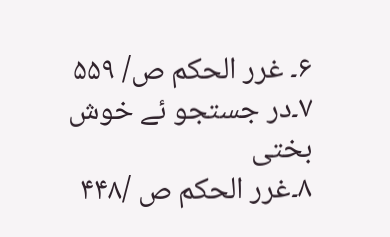۶۔ غرر الحکم ص/ ۵۵۹
۷۔در جستجو ئے خوش بختی
۸۔غرر الحکم ص /۴۴۸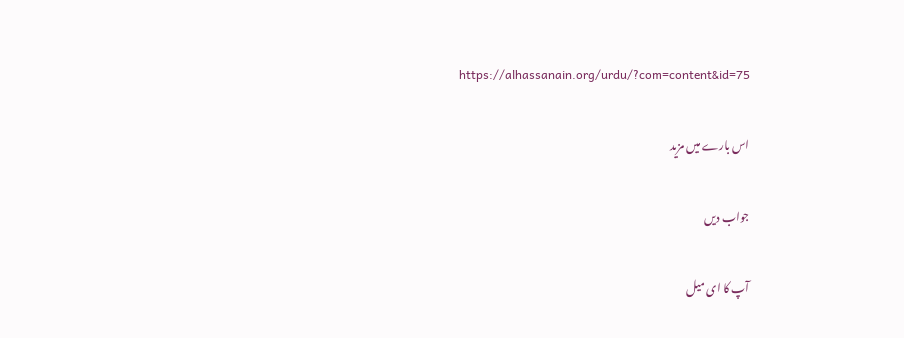https://alhassanain.org/urdu/?com=content&id=75

اس بارے میں مزید

جواب دیں

آپ کا ای میل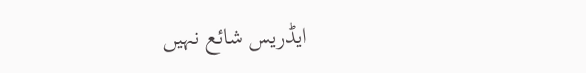ایڈریس شائع نہیں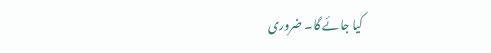کیا جائے گا۔ ضروری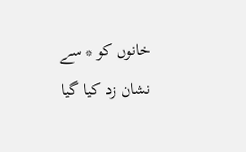خانوں کو * سے نشان زد کیا گیا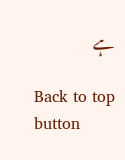ہے

Back to top button